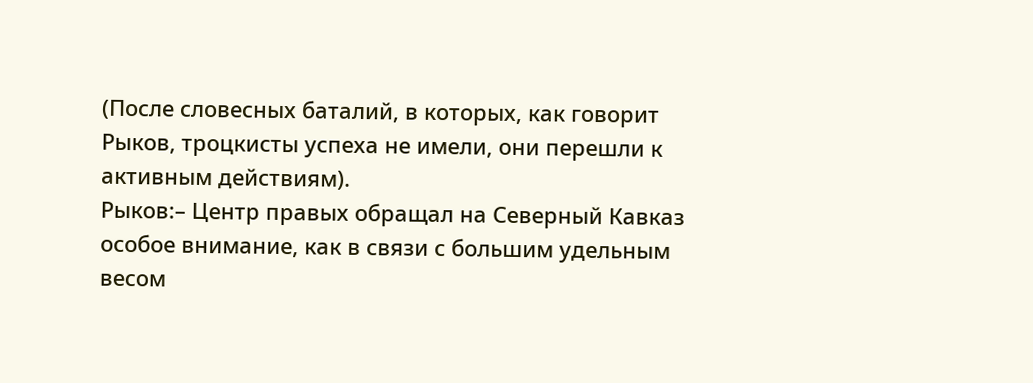(После словесных баталий, в которых, как говорит Рыков, троцкисты успеха не имели, они перешли к активным действиям).
Рыков:– Центр правых обращал на Северный Кавказ особое внимание, как в связи с большим удельным весом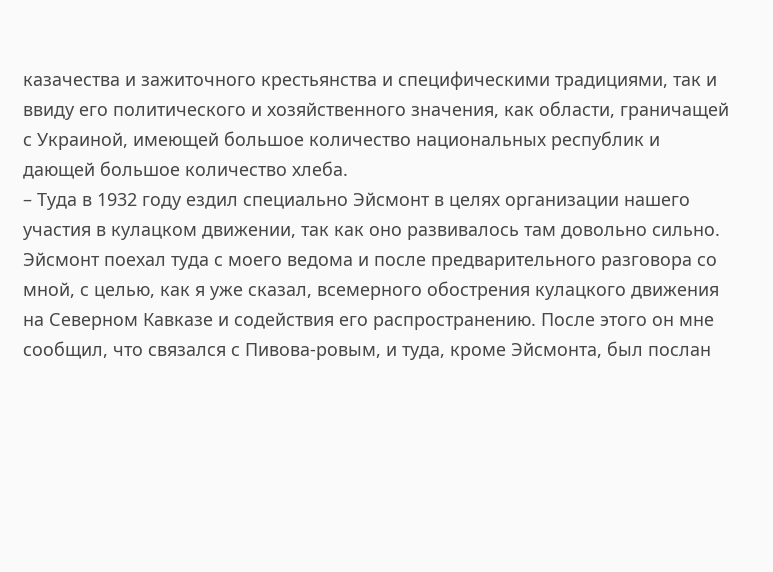казачества и зажиточного крестьянства и специфическими традициями, так и ввиду его политического и хозяйственного значения, как области, граничащей с Украиной, имеющей большое количество национальных республик и дающей большое количество хлеба.
– Туда в 1932 году ездил специально Эйсмонт в целях организации нашего участия в кулацком движении, так как оно развивалось там довольно сильно. Эйсмонт поехал туда с моего ведома и после предварительного разговора со мной, с целью, как я уже сказал, всемерного обострения кулацкого движения на Северном Кавказе и содействия его распространению. После этого он мне сообщил, что связался с Пивова-ровым, и туда, кроме Эйсмонта, был послан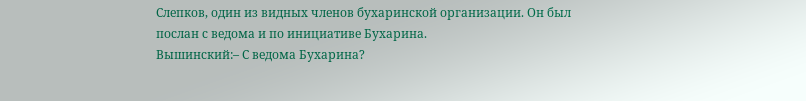Слепков, один из видных членов бухаринской организации. Он был послан с ведома и по инициативе Бухарина.
Вышинский:– С ведома Бухарина?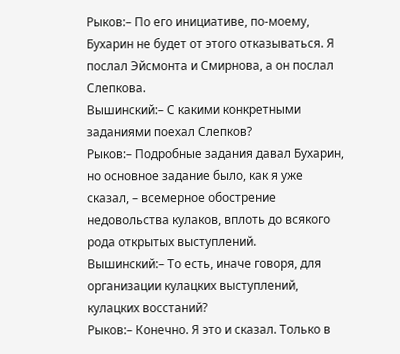Рыков:– По его инициативе, по-моему, Бухарин не будет от этого отказываться. Я послал Эйсмонта и Смирнова, а он послал Слепкова.
Вышинский:– С какими конкретными заданиями поехал Слепков?
Рыков:– Подробные задания давал Бухарин, но основное задание было, как я уже сказал, – всемерное обострение недовольства кулаков, вплоть до всякого рода открытых выступлений.
Вышинский:– То есть, иначе говоря, для организации кулацких выступлений, кулацких восстаний?
Рыков:– Конечно. Я это и сказал. Только в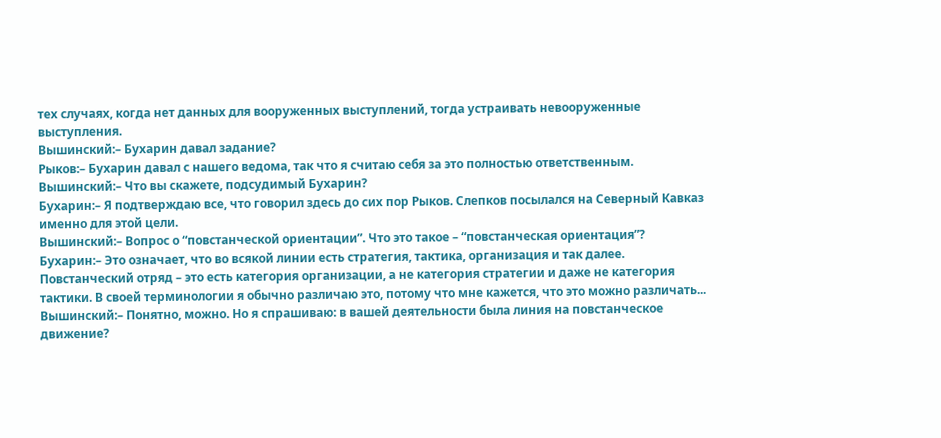тех случаях, когда нет данных для вооруженных выступлений, тогда устраивать невооруженные выступления.
Вышинский:– Бухарин давал задание?
Рыков:– Бухарин давал с нашего ведома, так что я считаю себя за это полностью ответственным.
Вышинский:– Что вы скажете, подсудимый Бухарин?
Бухарин:– Я подтверждаю все, что говорил здесь до сих пор Рыков. Слепков посылался на Северный Кавказ именно для этой цели.
Вышинский:– Вопрос о “повстанческой ориентации”. Что это такое – “повстанческая ориентация”?
Бухарин:– Это означает, что во всякой линии есть стратегия, тактика, организация и так далее. Повстанческий отряд – это есть категория организации, а не категория стратегии и даже не категория тактики. В своей терминологии я обычно различаю это, потому что мне кажется, что это можно различать...
Вышинский:– Понятно, можно. Но я спрашиваю: в вашей деятельности была линия на повстанческое движение?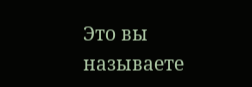Это вы называете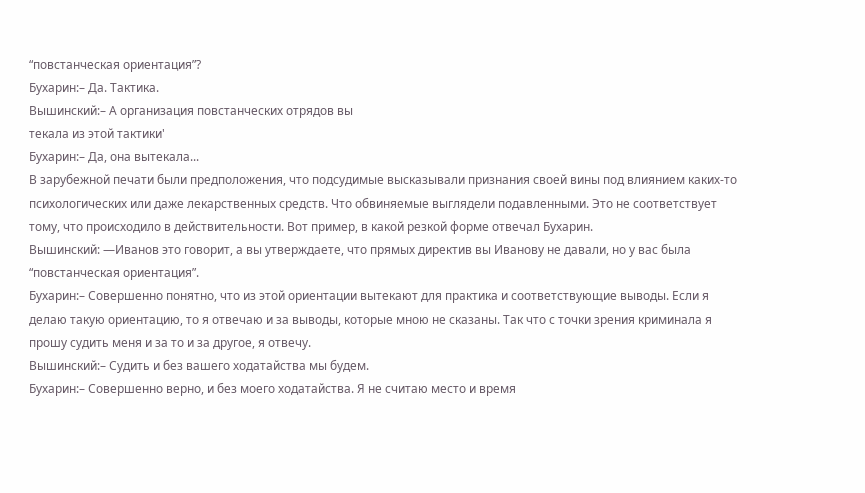“повстанческая ориентация”?
Бухарин:– Да. Тактика.
Вышинский:– А организация повстанческих отрядов вы
текала из этой тактики'
Бухарин:– Да, она вытекала...
В зарубежной печати были предположения, что подсудимые высказывали признания своей вины под влиянием каких-то психологических или даже лекарственных средств. Что обвиняемые выглядели подавленными. Это не соответствует тому, что происходило в действительности. Вот пример, в какой резкой форме отвечал Бухарин.
Вышинский: —Иванов это говорит, а вы утверждаете, что прямых директив вы Иванову не давали, но у вас была “повстанческая ориентация”.
Бухарин:– Совершенно понятно, что из этой ориентации вытекают для практика и соответствующие выводы. Если я делаю такую ориентацию, то я отвечаю и за выводы, которые мною не сказаны. Так что с точки зрения криминала я прошу судить меня и за то и за другое, я отвечу.
Вышинский:– Судить и без вашего ходатайства мы будем.
Бухарин:– Совершенно верно, и без моего ходатайства. Я не считаю место и время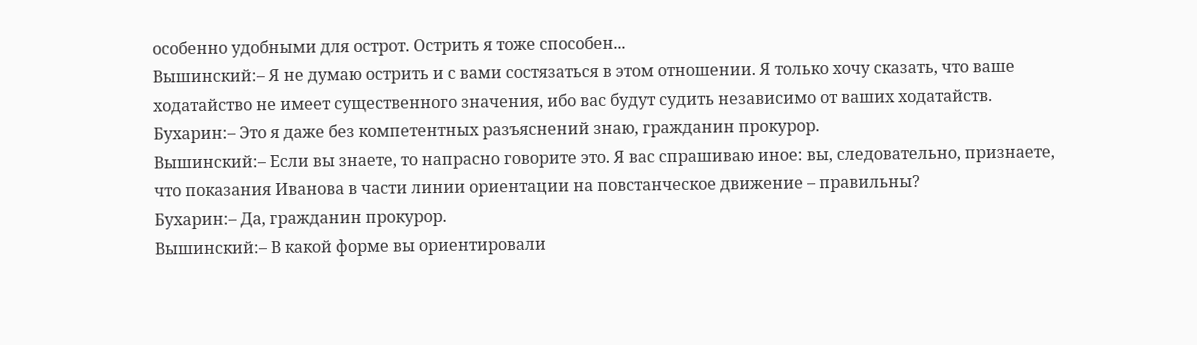особенно удобными для острот. Острить я тоже способен...
Вышинский:– Я не думаю острить и с вами состязаться в этом отношении. Я только хочу сказать, что ваше ходатайство не имеет существенного значения, ибо вас будут судить независимо от ваших ходатайств.
Бухарин:– Это я даже без компетентных разъяснений знаю, гражданин прокурор.
Вышинский:– Если вы знаете, то напрасно говорите это. Я вас спрашиваю иное: вы, следовательно, признаете, что показания Иванова в части линии ориентации на повстанческое движение – правильны?
Бухарин:– Да, гражданин прокурор.
Вышинский:– В какой форме вы ориентировали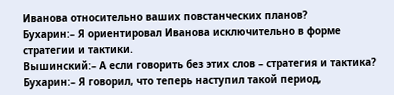Иванова относительно ваших повстанческих планов?
Бухарин:– Я ориентировал Иванова исключительно в форме стратегии и тактики.
Вышинский:– А если говорить без этих слов – стратегия и тактика?
Бухарин:– Я говорил, что теперь наступил такой период,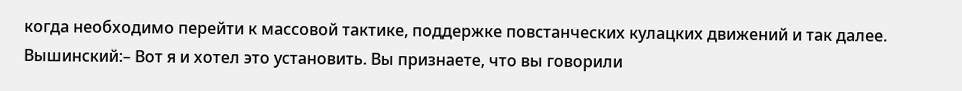когда необходимо перейти к массовой тактике, поддержке повстанческих кулацких движений и так далее.
Вышинский:– Вот я и хотел это установить. Вы признаете, что вы говорили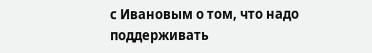с Ивановым о том, что надо поддерживать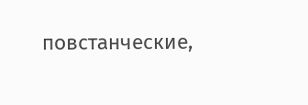повстанческие,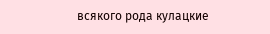всякого рода кулацкие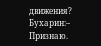движения?
Бухарин:– Признаю.